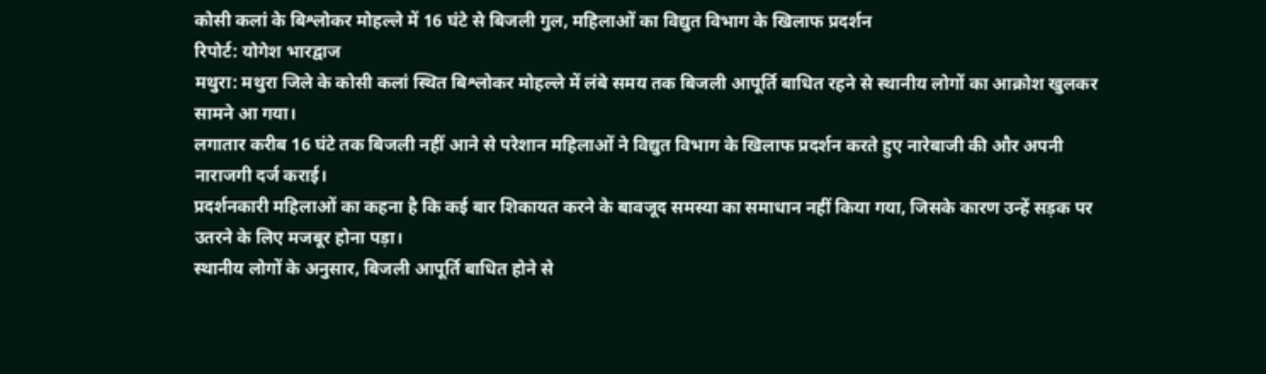कोसी कलां के बिश्लोकर मोहल्ले में 16 घंटे से बिजली गुल, महिलाओं का विद्युत विभाग के खिलाफ प्रदर्शन
रिपोर्ट: योगेश भारद्वाज
मथुरा: मथुरा जिले के कोसी कलां स्थित बिश्लोकर मोहल्ले में लंबे समय तक बिजली आपूर्ति बाधित रहने से स्थानीय लोगों का आक्रोश खुलकर सामने आ गया।
लगातार करीब 16 घंटे तक बिजली नहीं आने से परेशान महिलाओं ने विद्युत विभाग के खिलाफ प्रदर्शन करते हुए नारेबाजी की और अपनी नाराजगी दर्ज कराई।
प्रदर्शनकारी महिलाओं का कहना है कि कई बार शिकायत करने के बावजूद समस्या का समाधान नहीं किया गया, जिसके कारण उन्हें सड़क पर उतरने के लिए मजबूर होना पड़ा।
स्थानीय लोगों के अनुसार, बिजली आपूर्ति बाधित होने से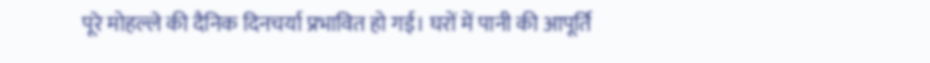पूरे मोहल्ले की दैनिक दिनचर्या प्रभावित हो गई। घरों में पानी की आपूर्ति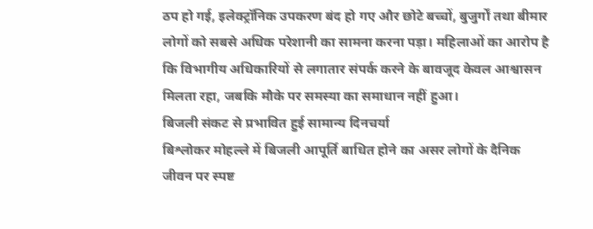ठप हो गई, इलेक्ट्रॉनिक उपकरण बंद हो गए और छोटे बच्चों, बुजुर्गों तथा बीमार लोगों को सबसे अधिक परेशानी का सामना करना पड़ा। महिलाओं का आरोप है कि विभागीय अधिकारियों से लगातार संपर्क करने के बावजूद केवल आश्वासन मिलता रहा, जबकि मौके पर समस्या का समाधान नहीं हुआ।
बिजली संकट से प्रभावित हुई सामान्य दिनचर्या
बिश्लोकर मोहल्ले में बिजली आपूर्ति बाधित होने का असर लोगों के दैनिक जीवन पर स्पष्ट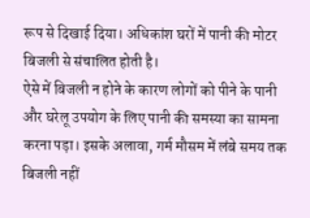रूप से दिखाई दिया। अधिकांश घरों में पानी की मोटर बिजली से संचालित होती है।
ऐसे में बिजली न होने के कारण लोगों को पीने के पानी और घरेलू उपयोग के लिए पानी की समस्या का सामना करना पड़ा। इसके अलावा, गर्म मौसम में लंबे समय तक बिजली नहीं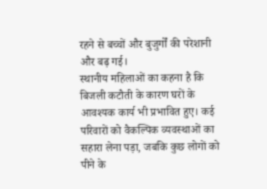रहने से बच्चों और बुजुर्गों की परेशानी और बढ़ गई।
स्थानीय महिलाओं का कहना है कि बिजली कटौती के कारण घरों के आवश्यक कार्य भी प्रभावित हुए। कई परिवारों को वैकल्पिक व्यवस्थाओं का सहारा लेना पड़ा, जबकि कुछ लोगों को पीने के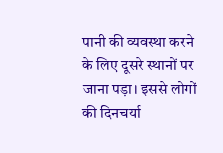पानी की व्यवस्था करने के लिए दूसरे स्थानों पर जाना पड़ा। इससे लोगों की दिनचर्या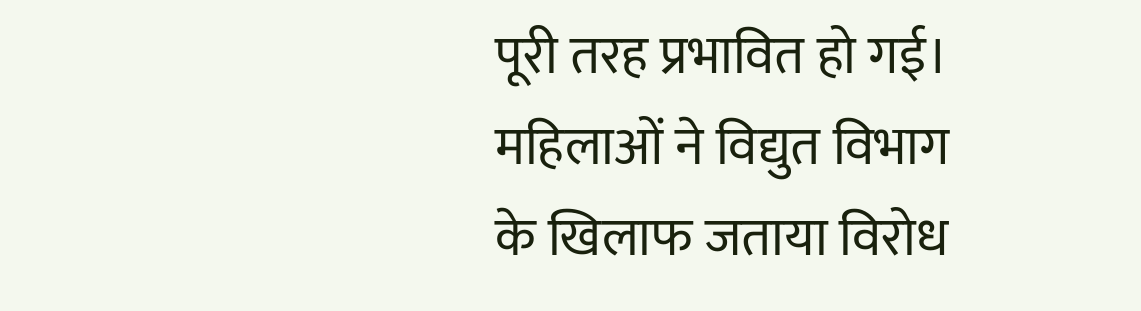पूरी तरह प्रभावित हो गई।
महिलाओं ने विद्युत विभाग के खिलाफ जताया विरोध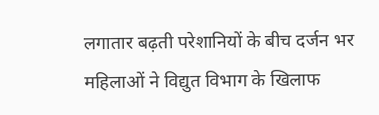लगातार बढ़ती परेशानियों के बीच दर्जन भर महिलाओं ने विद्युत विभाग के खिलाफ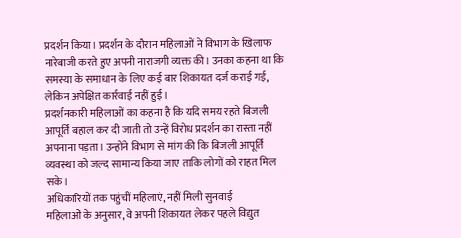प्रदर्शन किया। प्रदर्शन के दौरान महिलाओं ने विभाग के खिलाफ नारेबाजी करते हुए अपनी नाराजगी व्यक्त की। उनका कहना था कि समस्या के समाधान के लिए कई बार शिकायत दर्ज कराई गई, लेकिन अपेक्षित कार्रवाई नहीं हुई।
प्रदर्शनकारी महिलाओं का कहना है कि यदि समय रहते बिजली आपूर्ति बहाल कर दी जाती तो उन्हें विरोध प्रदर्शन का रास्ता नहीं अपनाना पड़ता। उन्होंने विभाग से मांग की कि बिजली आपूर्ति व्यवस्था को जल्द सामान्य किया जाए ताकि लोगों को राहत मिल सके।
अधिकारियों तक पहुंचीं महिलाएं, नहीं मिली सुनवाई
महिलाओं के अनुसार, वे अपनी शिकायत लेकर पहले विद्युत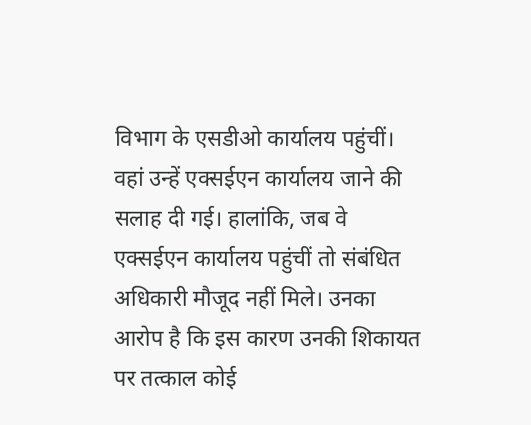विभाग के एसडीओ कार्यालय पहुंचीं। वहां उन्हें एक्सईएन कार्यालय जाने की सलाह दी गई। हालांकि, जब वे एक्सईएन कार्यालय पहुंचीं तो संबंधित अधिकारी मौजूद नहीं मिले। उनका आरोप है कि इस कारण उनकी शिकायत पर तत्काल कोई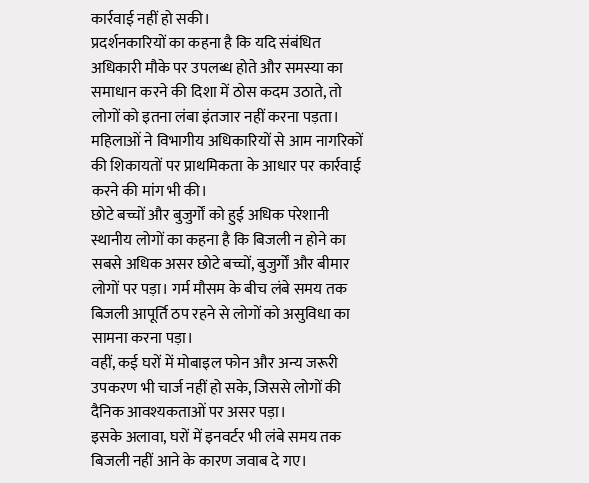कार्रवाई नहीं हो सकी।
प्रदर्शनकारियों का कहना है कि यदि संबंधित अधिकारी मौके पर उपलब्ध होते और समस्या का समाधान करने की दिशा में ठोस कदम उठाते, तो लोगों को इतना लंबा इंतजार नहीं करना पड़ता।
महिलाओं ने विभागीय अधिकारियों से आम नागरिकों की शिकायतों पर प्राथमिकता के आधार पर कार्रवाई करने की मांग भी की।
छोटे बच्चों और बुजुर्गों को हुई अधिक परेशानी
स्थानीय लोगों का कहना है कि बिजली न होने का सबसे अधिक असर छोटे बच्चों, बुजुर्गों और बीमार लोगों पर पड़ा। गर्म मौसम के बीच लंबे समय तक बिजली आपूर्ति ठप रहने से लोगों को असुविधा का सामना करना पड़ा।
वहीं, कई घरों में मोबाइल फोन और अन्य जरूरी उपकरण भी चार्ज नहीं हो सके, जिससे लोगों की दैनिक आवश्यकताओं पर असर पड़ा।
इसके अलावा, घरों में इनवर्टर भी लंबे समय तक बिजली नहीं आने के कारण जवाब दे गए।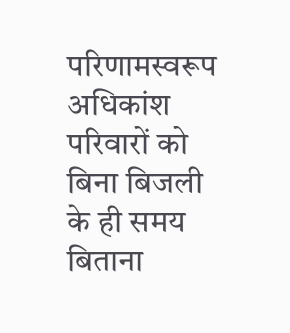परिणामस्वरूप अधिकांश परिवारों को बिना बिजली के ही समय बिताना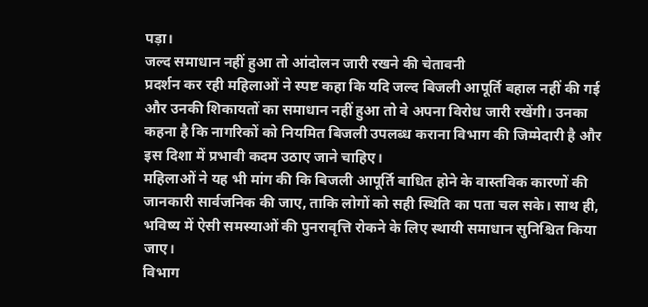पड़ा।
जल्द समाधान नहीं हुआ तो आंदोलन जारी रखने की चेतावनी
प्रदर्शन कर रही महिलाओं ने स्पष्ट कहा कि यदि जल्द बिजली आपूर्ति बहाल नहीं की गई और उनकी शिकायतों का समाधान नहीं हुआ तो वे अपना विरोध जारी रखेंगी। उनका कहना है कि नागरिकों को नियमित बिजली उपलब्ध कराना विभाग की जिम्मेदारी है और इस दिशा में प्रभावी कदम उठाए जाने चाहिए।
महिलाओं ने यह भी मांग की कि बिजली आपूर्ति बाधित होने के वास्तविक कारणों की जानकारी सार्वजनिक की जाए, ताकि लोगों को सही स्थिति का पता चल सके। साथ ही, भविष्य में ऐसी समस्याओं की पुनरावृत्ति रोकने के लिए स्थायी समाधान सुनिश्चित किया जाए।
विभाग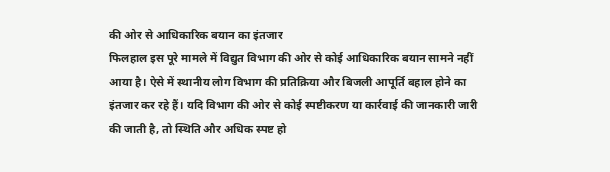की ओर से आधिकारिक बयान का इंतजार
फिलहाल इस पूरे मामले में विद्युत विभाग की ओर से कोई आधिकारिक बयान सामने नहीं आया है। ऐसे में स्थानीय लोग विभाग की प्रतिक्रिया और बिजली आपूर्ति बहाल होने का इंतजार कर रहे हैं। यदि विभाग की ओर से कोई स्पष्टीकरण या कार्रवाई की जानकारी जारी की जाती है, तो स्थिति और अधिक स्पष्ट हो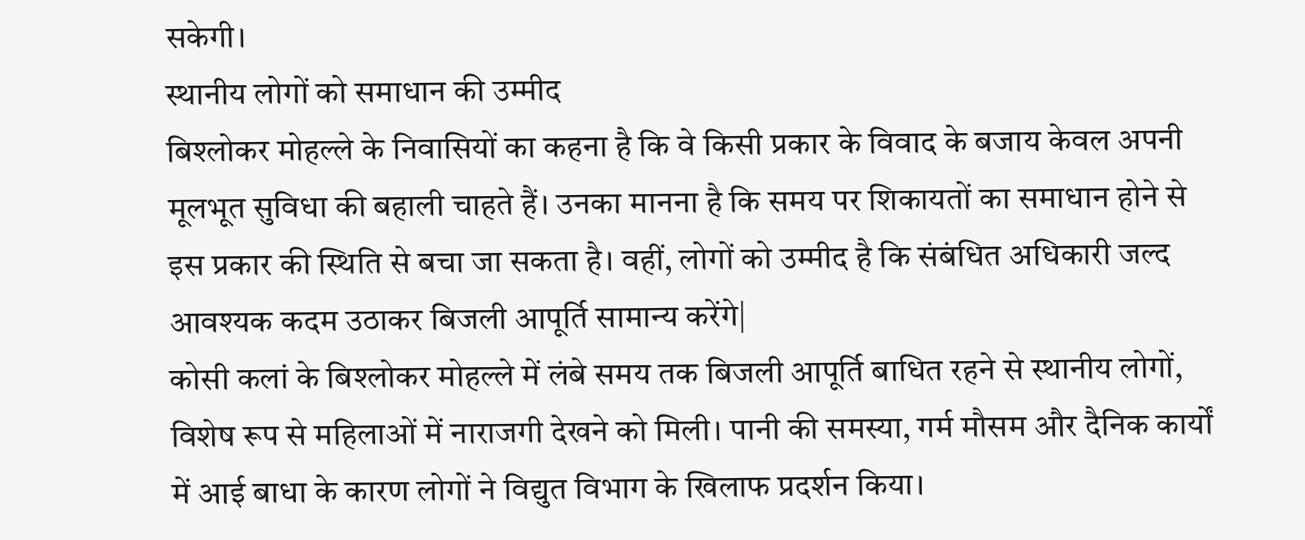सकेगी।
स्थानीय लोगों को समाधान की उम्मीद
बिश्लोकर मोहल्ले के निवासियों का कहना है कि वे किसी प्रकार के विवाद के बजाय केवल अपनी मूलभूत सुविधा की बहाली चाहते हैं। उनका मानना है कि समय पर शिकायतों का समाधान होने से इस प्रकार की स्थिति से बचा जा सकता है। वहीं, लोगों को उम्मीद है कि संबंधित अधिकारी जल्द आवश्यक कदम उठाकर बिजली आपूर्ति सामान्य करेंगे|
कोसी कलां के बिश्लोकर मोहल्ले में लंबे समय तक बिजली आपूर्ति बाधित रहने से स्थानीय लोगों, विशेष रूप से महिलाओं में नाराजगी देखने को मिली। पानी की समस्या, गर्म मौसम और दैनिक कार्यों में आई बाधा के कारण लोगों ने विद्युत विभाग के खिलाफ प्रदर्शन किया।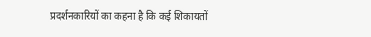प्रदर्शनकारियों का कहना है कि कई शिकायतों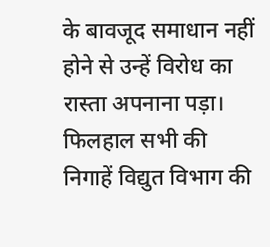के बावजूद समाधान नहीं होने से उन्हें विरोध का रास्ता अपनाना पड़ा। फिलहाल सभी की निगाहें विद्युत विभाग की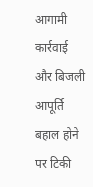आगामी कार्रवाई और बिजली आपूर्ति बहाल होने पर टिकी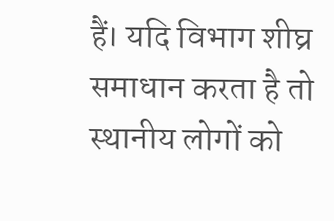हैं। यदि विभाग शीघ्र समाधान करता है तो स्थानीय लोगों को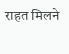राहत मिलने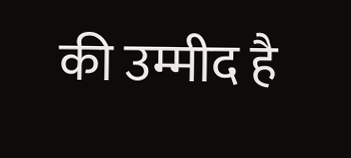की उम्मीद है